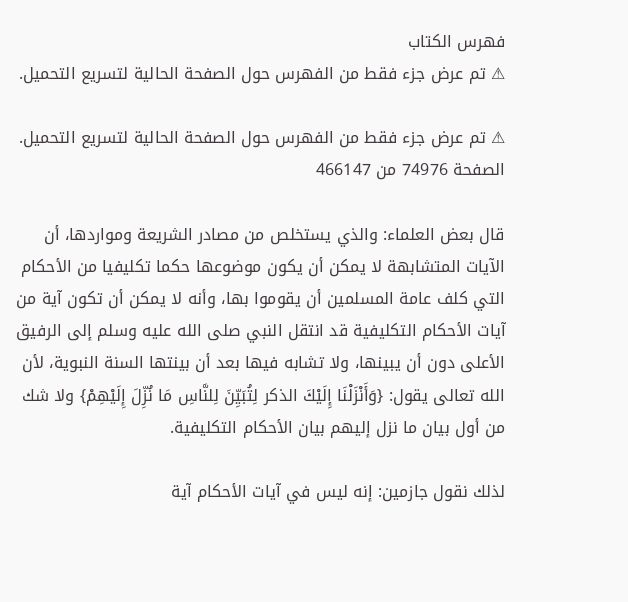فهرس الكتاب
⚠ تم عرض جزء فقط من الفهرس حول الصفحة الحالية لتسريع التحميل.

⚠ تم عرض جزء فقط من الفهرس حول الصفحة الحالية لتسريع التحميل.
الصفحة 74976 من 466147

قال بعض العلماء: والذي يستخلص من مصادر الشريعة ومواردها، أن الآيات المتشابهة لا يمكن أن يكون موضوعها حكما تكليفيا من الأحكام التي كلف عامة المسلمين أن يقوموا بها، وأنه لا يمكن أن تكون آية من آيات الأحكام التكليفية قد انتقل النبي صلى الله عليه وسلم إلى الرفيق الأعلى دون أن يبينها، ولا تشابه فيها بعد أن بينتها السنة النبوية، لأن الله تعالى يقول: {وَأَنْزَلْنَا إِلَيْكَ الذكر لِتُبَيِّنَ لِلنَّاسِ مَا نُزِّلَ إِلَيْهِمْ} ولا شك من أول بيان ما نزل إليهم بيان الأحكام التكليفية.

لذلك نقول جازمين: إنه ليس في آيات الأحكام آية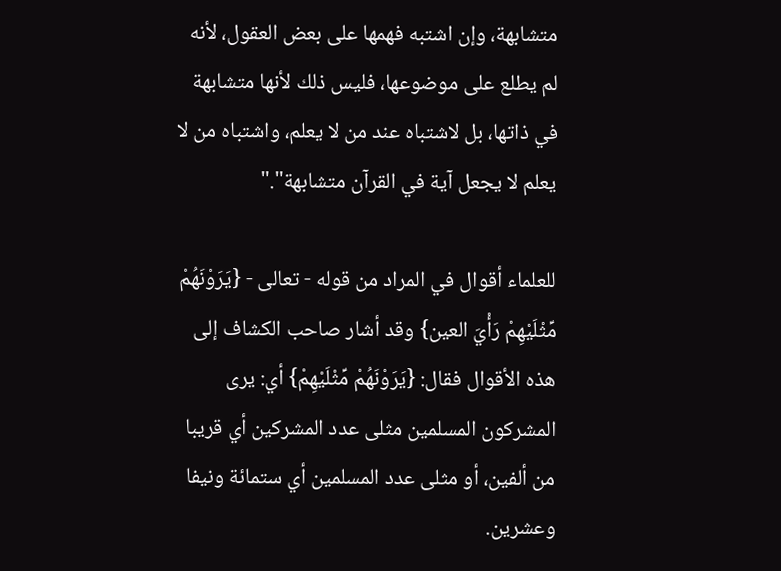متشابهة، وإن اشتبه فهمها على بعض العقول، لأنه لم يطلع على موضوعها، فليس ذلك لأنها متشابهة في ذاتها، بل لاشتباه عند من لا يعلم، واشتباه من لا يعلم لا يجعل آية في القرآن متشابهة"."

للعلماء أقوال في المراد من قوله - تعالى - {يَرَوْنَهُمْ مِّثْلَيْهِمْ رَأْيَ العين} وقد أشار صاحب الكشاف إلى هذه الأقوال فقال: {يَرَوْنَهُمْ مِّثْلَيْهِمْ} أي: يرى المشركون المسلمين مثلى عدد المشركين أي قريبا من ألفين، أو مثلى عدد المسلمين أي ستمائة ونيفا وعشرين.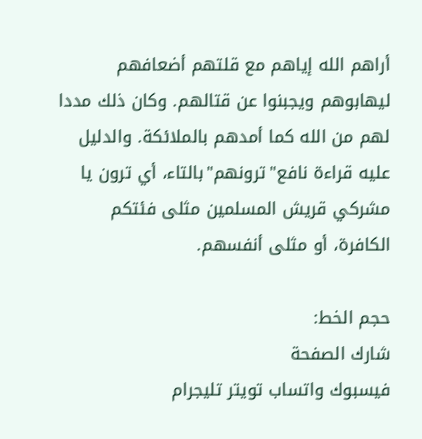أراهم الله إياهم مع قلتهم أضعافهم ليهابوهم ويجبنوا عن قتالهم. وكان ذلك مددا لهم من الله كما أمدهم بالملائكة. والدليل عليه قراءة نافع"ترونهم"بالتاء، أي ترون يا مشركي قريش المسلمين مثلى فئتكم الكافرة، أو مثلى أنفسهم.

حجم الخط:
شارك الصفحة
فيسبوك واتساب تويتر تليجرام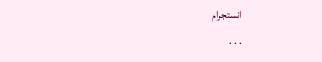انستجرام
. . .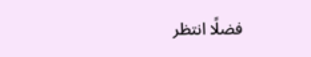فضلًا انتظر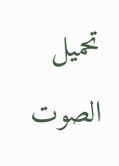تحميل الصوت